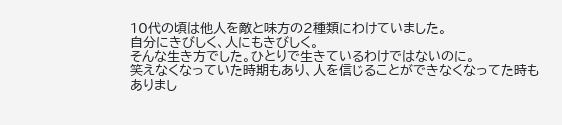10代の頃は他人を敵と味方の2種類にわけていました。
自分にきびしく、人にもきびしく。
そんな生き方でした。ひとりで生きているわけではないのに。
笑えなくなっていた時期もあり、人を信じることができなくなってた時もありまし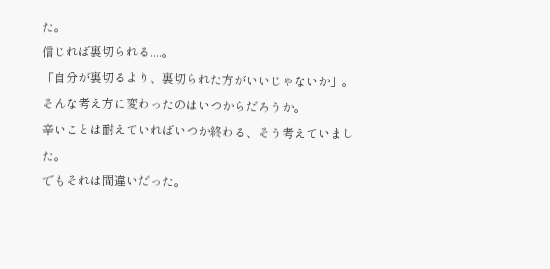た。
信じれば裏切られる....。
「自分が裏切るより、裏切られた方がいいじゃないか」。
そんな考え方に変わったのはいつからだろうか。
辛いことは耐えていればいつか終わる、そう考えていました。
でもそれは間違いだった。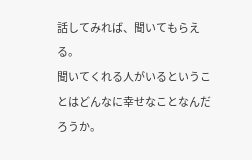話してみれば、聞いてもらえる。
聞いてくれる人がいるということはどんなに幸せなことなんだろうか。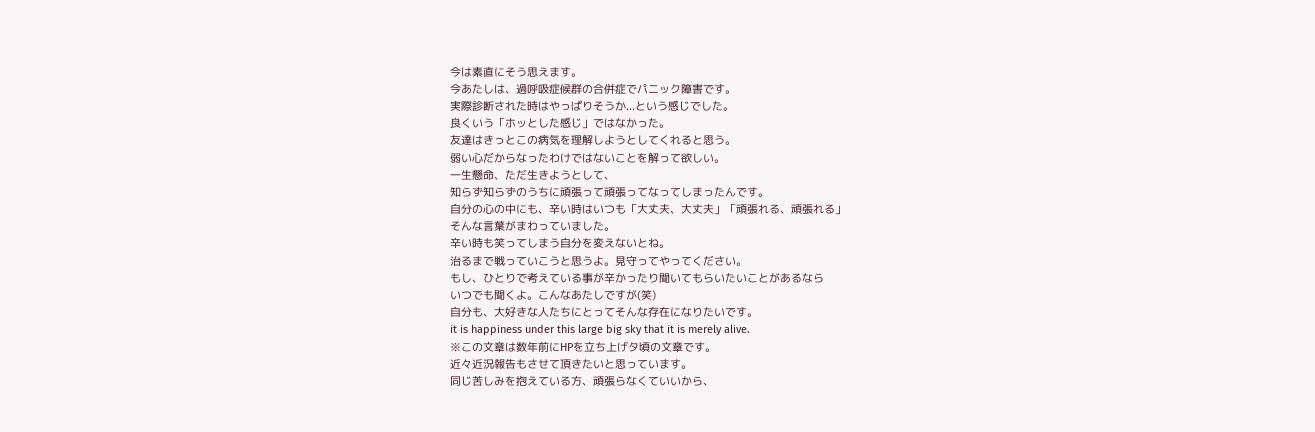今は素直にそう思えます。
今あたしは、過呼吸症候群の合併症でパニック障害です。
実際診断された時はやっぱりそうか...という感じでした。
良くいう「ホッとした感じ」ではなかった。
友達はきっとこの病気を理解しようとしてくれると思う。
弱い心だからなったわけではないことを解って欲しい。
一生懸命、ただ生きようとして、
知らず知らずのうちに頑張って頑張ってなってしまったんです。
自分の心の中にも、辛い時はいつも「大丈夫、大丈夫」「頑張れる、頑張れる」
そんな言葉がまわっていました。
辛い時も笑ってしまう自分を変えないとね。
治るまで戦っていこうと思うよ。見守ってやってください。
もし、ひとりで考えている事が辛かったり聞いてもらいたいことがあるなら
いつでも聞くよ。こんなあたしですが(笑)
自分も、大好きな人たちにとってそんな存在になりたいです。
it is happiness under this large big sky that it is merely alive.
※この文章は数年前にHPを立ち上げタ頃の文章です。
近々近況報告もさせて頂きたいと思っています。
同じ苦しみを抱えている方、頑張らなくていいから、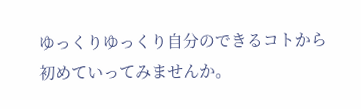ゆっくりゆっくり自分のできるコトから初めていってみませんか。